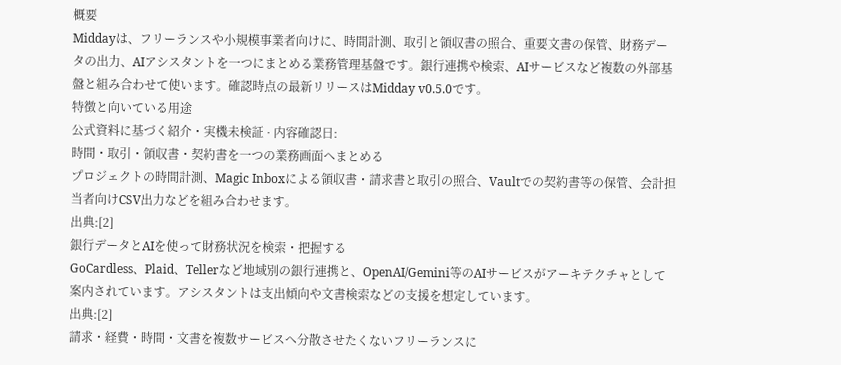概要
Middayは、フリーランスや小規模事業者向けに、時間計測、取引と領収書の照合、重要文書の保管、財務データの出力、AIアシスタントを一つにまとめる業務管理基盤です。銀行連携や検索、AIサービスなど複数の外部基盤と組み合わせて使います。確認時点の最新リリースはMidday v0.5.0です。
特徴と向いている用途
公式資料に基づく紹介・実機未検証 · 内容確認日:
時間・取引・領収書・契約書を一つの業務画面へまとめる
プロジェクトの時間計測、Magic Inboxによる領収書・請求書と取引の照合、Vaultでの契約書等の保管、会計担当者向けCSV出力などを組み合わせます。
出典:[2]
銀行データとAIを使って財務状況を検索・把握する
GoCardless、Plaid、Tellerなど地域別の銀行連携と、OpenAI/Gemini等のAIサービスがアーキテクチャとして案内されています。アシスタントは支出傾向や文書検索などの支援を想定しています。
出典:[2]
請求・経費・時間・文書を複数サービスへ分散させたくないフリーランスに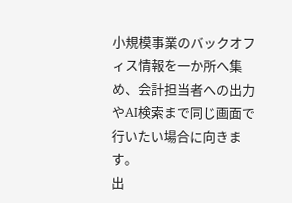小規模事業のバックオフィス情報を一か所へ集め、会計担当者への出力やAI検索まで同じ画面で行いたい場合に向きます。
出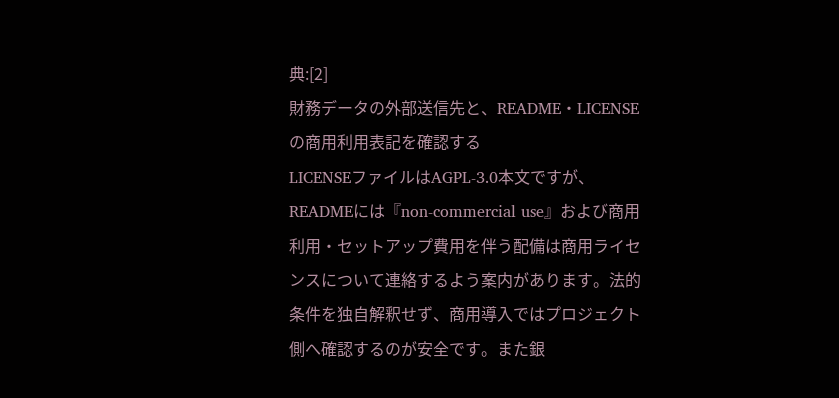典:[2]
財務データの外部送信先と、README・LICENSEの商用利用表記を確認する
LICENSEファイルはAGPL-3.0本文ですが、READMEには『non-commercial use』および商用利用・セットアップ費用を伴う配備は商用ライセンスについて連絡するよう案内があります。法的条件を独自解釈せず、商用導入ではプロジェクト側へ確認するのが安全です。また銀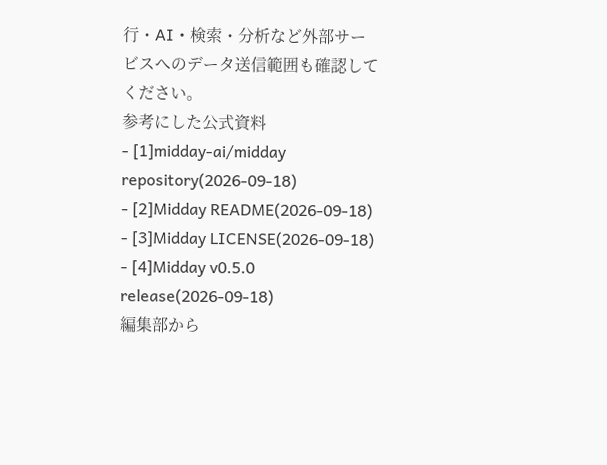行・AI・検索・分析など外部サービスへのデータ送信範囲も確認してください。
参考にした公式資料
- [1]midday-ai/midday repository(2026-09-18)
- [2]Midday README(2026-09-18)
- [3]Midday LICENSE(2026-09-18)
- [4]Midday v0.5.0 release(2026-09-18)
編集部から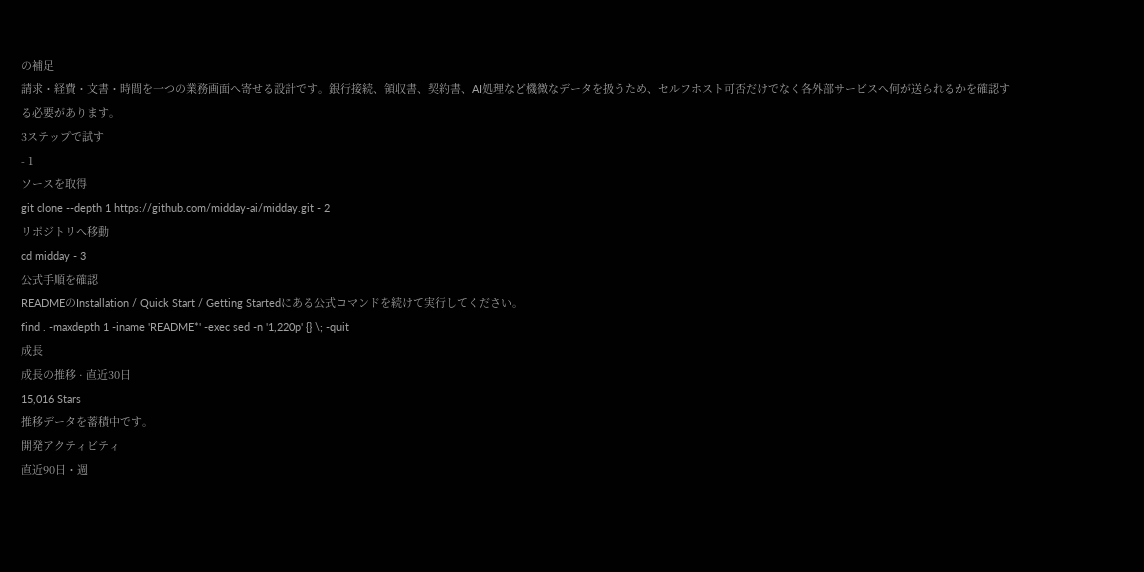の補足
請求・経費・文書・時間を一つの業務画面へ寄せる設計です。銀行接続、領収書、契約書、AI処理など機微なデータを扱うため、セルフホスト可否だけでなく各外部サービスへ何が送られるかを確認する必要があります。
3ステップで試す
- 1
ソースを取得
git clone --depth 1 https://github.com/midday-ai/midday.git - 2
リポジトリへ移動
cd midday - 3
公式手順を確認
READMEのInstallation / Quick Start / Getting Startedにある公式コマンドを続けて実行してください。
find . -maxdepth 1 -iname 'README*' -exec sed -n '1,220p' {} \; -quit
成長
成長の推移 · 直近30日
15,016 Stars
推移データを蓄積中です。
開発アクティビティ
直近90日・週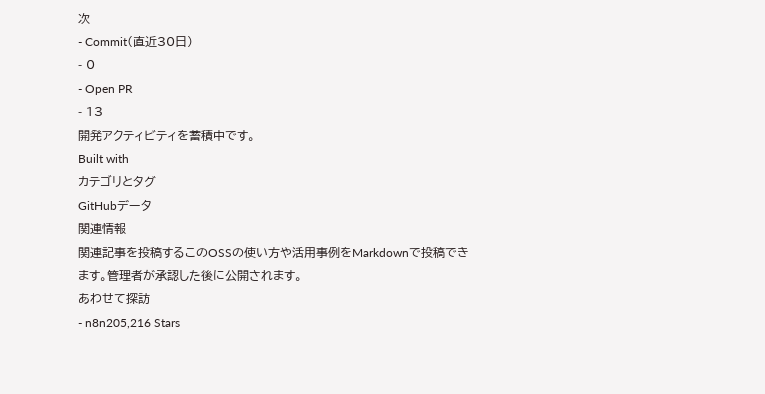次
- Commit(直近30日)
- 0
- Open PR
- 13
開発アクティビティを蓄積中です。
Built with
カテゴリとタグ
GitHubデータ
関連情報
関連記事を投稿するこのOSSの使い方や活用事例をMarkdownで投稿できます。管理者が承認した後に公開されます。
あわせて探訪
- n8n205,216 Stars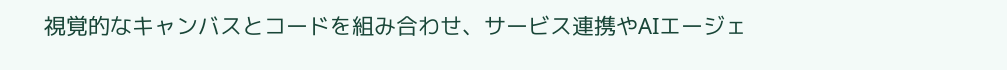視覚的なキャンバスとコードを組み合わせ、サービス連携やAIエージェ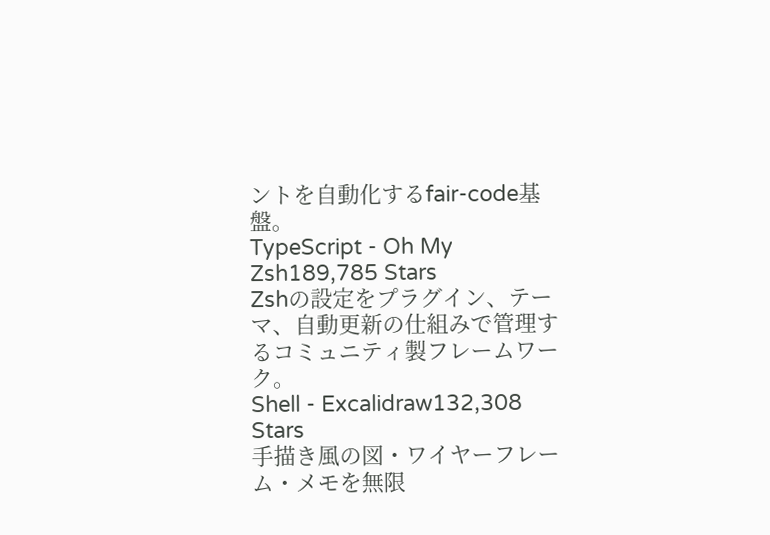ントを自動化するfair-code基盤。
TypeScript - Oh My Zsh189,785 Stars
Zshの設定をプラグイン、テーマ、自動更新の仕組みで管理するコミュニティ製フレームワーク。
Shell - Excalidraw132,308 Stars
手描き風の図・ワイヤーフレーム・メモを無限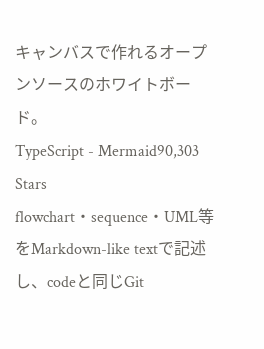キャンバスで作れるオープンソースのホワイトボード。
TypeScript - Mermaid90,303 Stars
flowchart・sequence・UML等をMarkdown-like textで記述し、codeと同じGit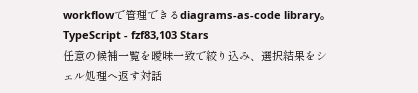workflowで管理できるdiagrams-as-code library。
TypeScript - fzf83,103 Stars
任意の候補一覧を曖昧一致で絞り込み、選択結果をシェル処理へ返す対話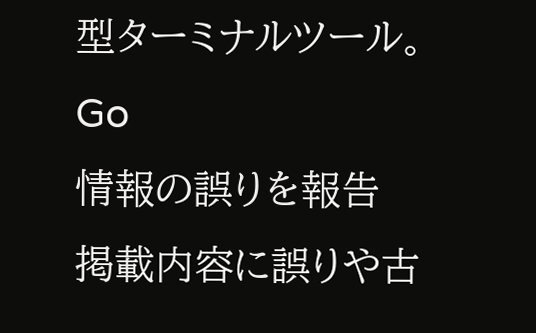型ターミナルツール。
Go
情報の誤りを報告
掲載内容に誤りや古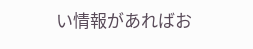い情報があればお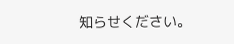知らせください。